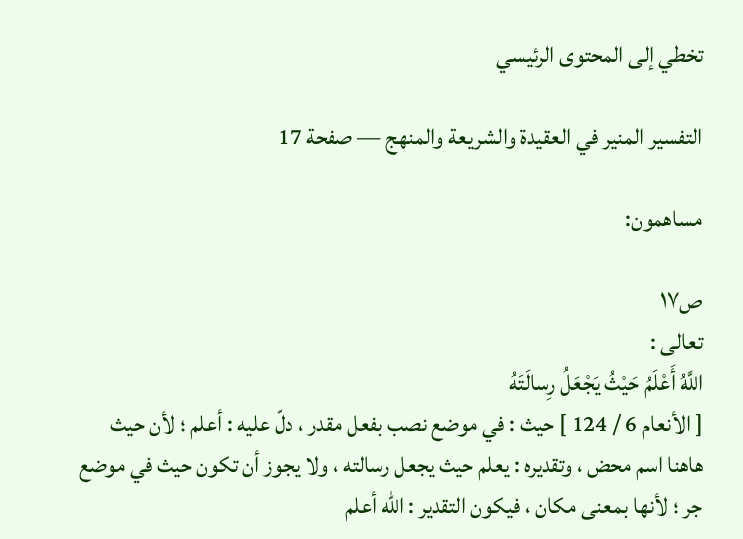تخطي إلى المحتوى الرئيسي

التفسير المنير في العقيدة والشريعة والمنهج — صفحة 17

مساهمون:

ص١٧
تعالى :
اللَّهُ أَعْلَمُ حَيْثُ يَجْعَلُ رِسالَتَهُ
[ الأنعام 6 / 124 ] حيث : في موضع نصب بفعل مقدر ، دلّ عليه : أعلم ؛ لأن حيث هاهنا اسم محض ، وتقديره : يعلم حيث يجعل رسالته ، ولا يجوز أن تكون حيث في موضع جر ؛ لأنها بمعنى مكان ، فيكون التقدير : اللّه أعلم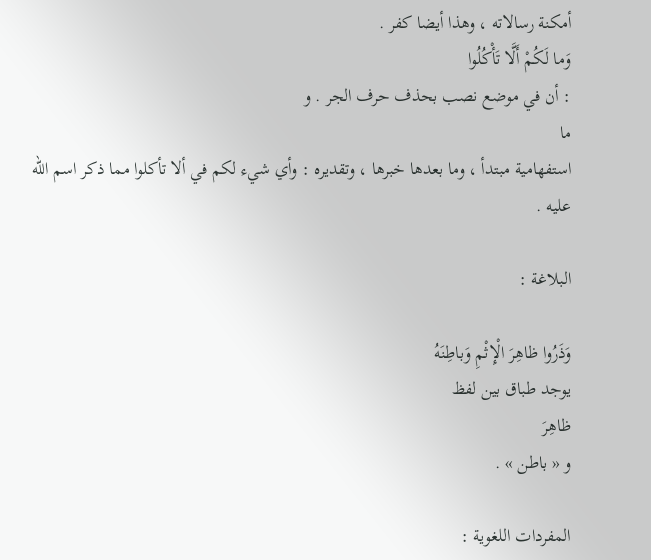أمكنة رسالاته ، وهذا أيضا كفر .
وَما لَكُمْ أَلَّا تَأْكُلُوا
: أن في موضع نصب بحذف حرف الجر . و
ما
استفهامية مبتدأ ، وما بعدها خبرها ، وتقديره : وأي شيء لكم في ألا تأكلوا مما ذكر اسم اللّه عليه .

البلاغة :

وَذَرُوا ظاهِرَ الْإِثْمِ وَباطِنَهُ
يوجد طباق بين لفظ
ظاهِرَ
و « باطن » .

المفردات اللغوية :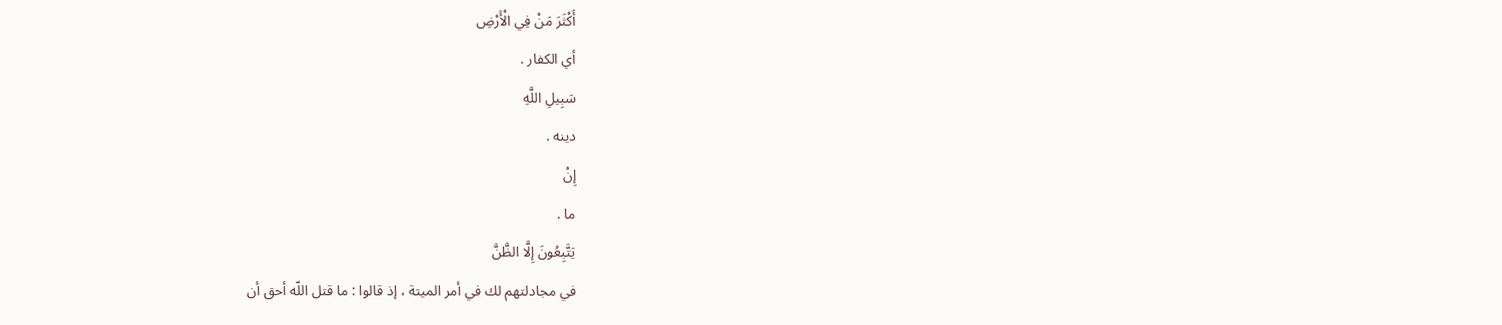أَكْثَرَ مَنْ فِي الْأَرْضِ
أي الكفار .
سَبِيلِ اللَّهِ
دينه .
إِنْ
ما .
يَتَّبِعُونَ إِلَّا الظَّنَّ
في مجادلتهم لك في أمر الميتة ، إذ قالوا : ما قتل اللّه أحق أن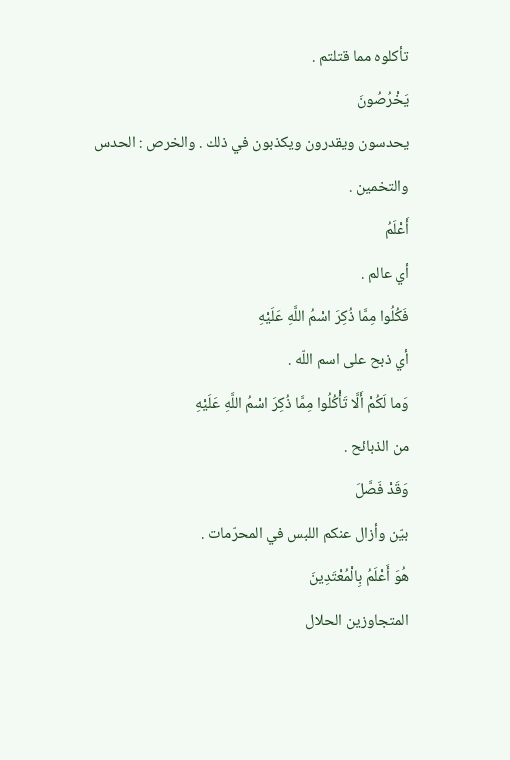تأكلوه مما قتلتم .
يَخْرُصُونَ
يحدسون ويقدرون ويكذبون في ذلك . والخرص : الحدس والتخمين .
أَعْلَمُ
أي عالم .
فَكُلُوا مِمَّا ذُكِرَ اسْمُ اللَّهِ عَلَيْهِ
أي ذبح على اسم اللّه .
وَما لَكُمْ أَلَّا تَأْكُلُوا مِمَّا ذُكِرَ اسْمُ اللَّهِ عَلَيْهِ
من الذبائح .
وَقَدْ فَصَّلَ
بيّن وأزال عنكم اللبس في المحرّمات .
هُوَ أَعْلَمُ بِالْمُعْتَدِينَ
المتجاوزين الحلال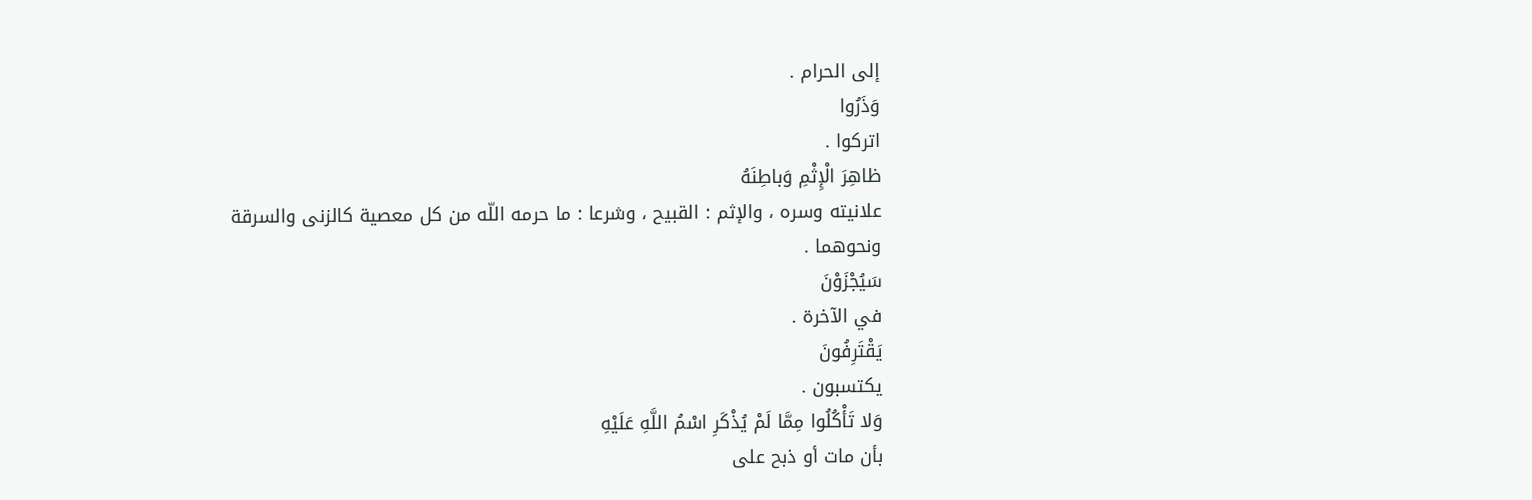إلى الحرام .
وَذَرُوا
اتركوا .
ظاهِرَ الْإِثْمِ وَباطِنَهُ
علانيته وسره ، والإثم : القبيح ، وشرعا : ما حرمه اللّه من كل معصية كالزنى والسرقة ونحوهما .
سَيُجْزَوْنَ
في الآخرة .
يَقْتَرِفُونَ
يكتسبون .
وَلا تَأْكُلُوا مِمَّا لَمْ يُذْكَرِ اسْمُ اللَّهِ عَلَيْهِ
بأن مات أو ذبح على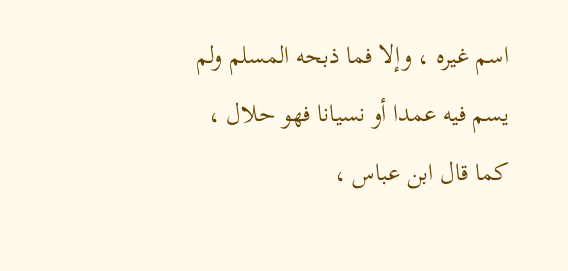اسم غيره ، وإلا فما ذبحه المسلم ولم يسم فيه عمدا أو نسيانا فهو حلال ، كما قال ابن عباس ،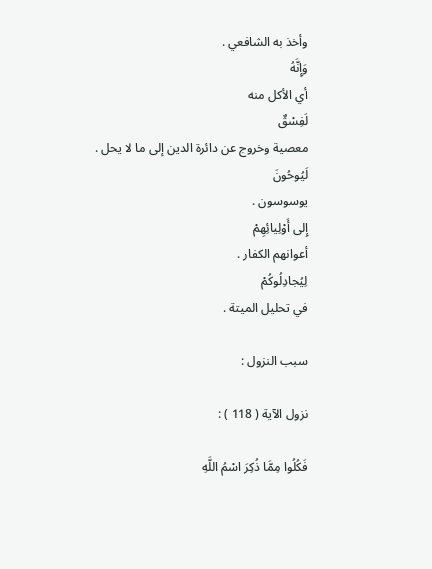وأخذ به الشافعي .
وَإِنَّهُ
أي الأكل منه
لَفِسْقٌ
معصية وخروج عن دائرة الدين إلى ما لا يحل .
لَيُوحُونَ
يوسوسون .
إِلى أَوْلِيائِهِمْ
أعوانهم الكفار .
لِيُجادِلُوكُمْ
في تحليل الميتة .

سبب النزول :

نزول الآية ( 118 ) :

فَكُلُوا مِمَّا ذُكِرَ اسْمُ اللَّهِ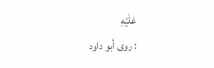عَلَيْهِ
: روى أبو داود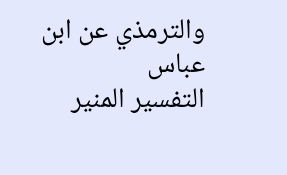والترمذي عن ابن عباس
التفسير المنير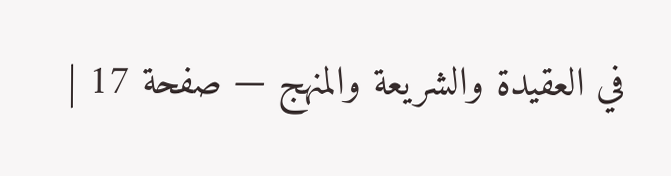في العقيدة والشريعة والمنهج — صفحة 17 |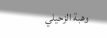وهبة الزحيلي